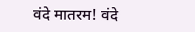वंदे मातरम! वंदे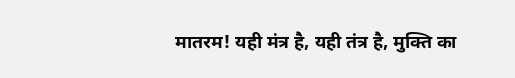मातरम! यही मंत्र है, यही तंत्र है, मुक्ति का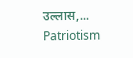उल्लास,...
Patriotism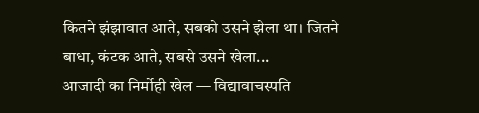कितने झंझावात आते, सबको उसने झेला था। जितने बाधा, कंटक आते, सबसे उसने खेला...
आजादी का निर्मोही खेल — विद्यावाचस्पति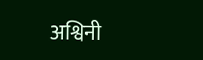अश्विनी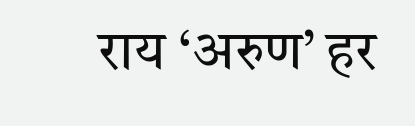राय ‘अरुण’ हर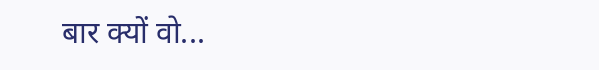बार क्यों वो...